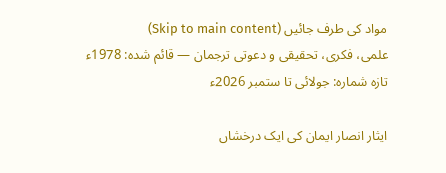مواد کی طرف جائیں (Skip to main content)
علمی، فکری، تحقیقی و دعوتی ترجمان — قائم شدہ: 1978ء
تازہ شمارہ: جولائی تا ستمبر 2026ء

ایثار انصار ایمان کی ایک درخشاں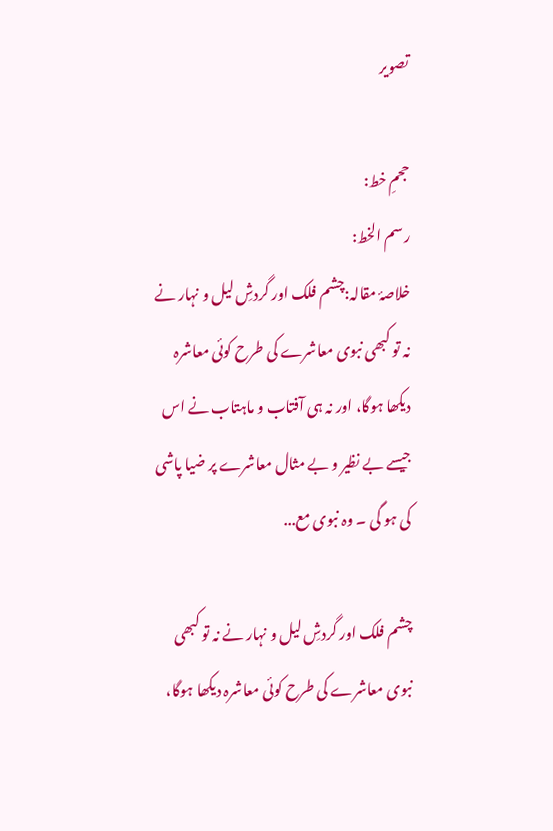تصویر

حجمِ خط:
رسم الخط:
خلاصۂ مقالہ:چشم فلک اور گردشِ لیل و نہار نے نہ تو کبھی نبوی معاشرے کی طرح کوئی معاشرہ دیکھا ہوگا، اور نہ ہی آفتاب و ماہتاب نے اس جیسے بے نظیر و بے مثال معاشرے پر ضیا پاشی کی ہو گی ۔ وہ نبوی مع...

چشم فلک اور گردشِ لیل و نہار نے نہ تو کبھی نبوی معاشرے کی طرح کوئی معاشرہ دیکھا ہوگا،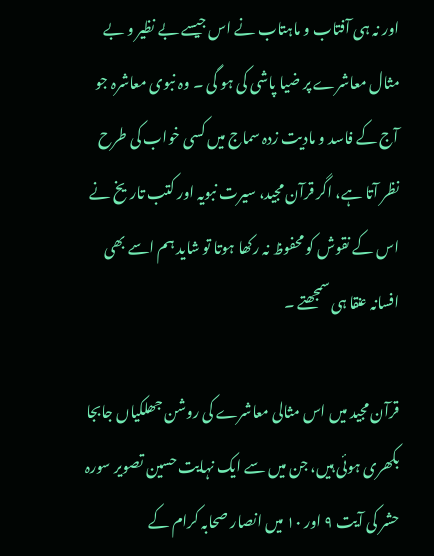اور نہ ہی آفتاب و ماہتاب نے اس جیسے بے نظیر و بے مثال معاشرے پر ضیا پاشی کی ہو گی ۔ وہ نبوی معاشرہ جو آج کے فاسد و مادیت زدہ سماج میں کسی خواب کی طرح نظر آتا ہے، اگر قرآن مجید، سیرت نبویہ اور کتب تاریخ نے اس کے نقوش کو محفوظ نہ رکھا ہوتا تو شاید ہم اسے بھی افسانہ عنقا ہی سمجھتے ۔

قرآن مجید میں اس مثالی معاشرے کی روشن جھلکیاں جابجا بکھری ہوئی ہیں، جن میں سے ایک نہایت حسین تصویر سورہ حشر کی آیت ۹ اور ۱۰ میں انصار صحابہ کرام کے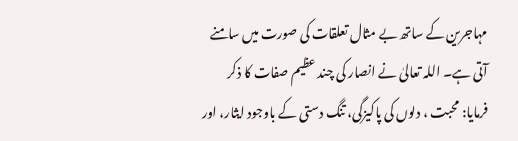مہاجرین کے ساتھ بے مثال تعلقات کی صورت میں سامنے آتی ہے۔ اللہ تعالیٰ نے انصار کی چند عظیم صفات کا ذکر فرمایا: محبت ، دلوں کی پاکیزگی، تنگ دستی کے باوجود ایثار، اور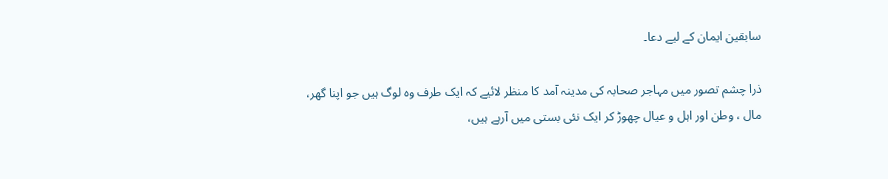سابقین ایمان کے لیے دعا۔

ذرا چشم تصور میں مہاجر صحابہ کی مدینہ آمد کا منظر لائیے کہ ایک طرف وہ لوگ ہیں جو اپنا گھر، مال ، وطن اور اہل و عیال چھوڑ کر ایک نئی بستی میں آرہے ہیں،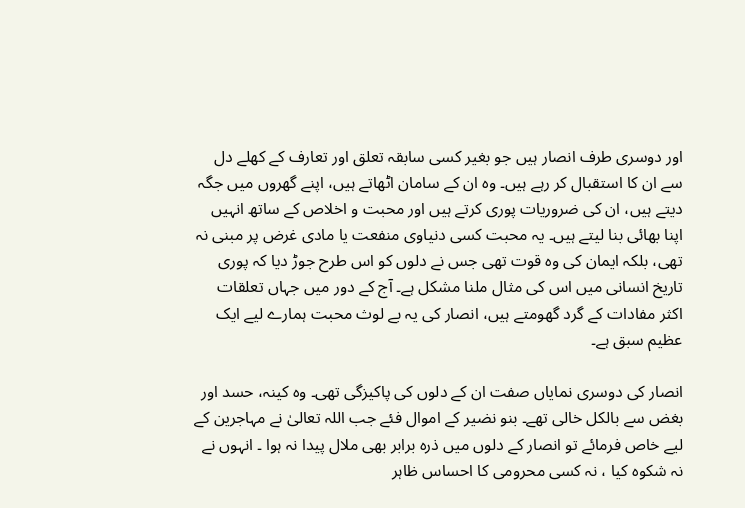اور دوسری طرف انصار ہیں جو بغیر کسی سابقہ تعلق اور تعارف کے کھلے دل سے ان کا استقبال کر رہے ہیں۔ وہ ان کے سامان اٹھاتے ہیں، اپنے گھروں میں جگہ دیتے ہیں، ان کی ضروریات پوری کرتے ہیں اور محبت و اخلاص کے ساتھ انہیں اپنا بھائی بنا لیتے ہیں۔ یہ محبت کسی دنیاوی منفعت یا مادی غرض پر مبنی نہ تھی، بلکہ ایمان کی وہ قوت تھی جس نے دلوں کو اس طرح جوڑ دیا کہ پوری تاریخ انسانی میں اس کی مثال ملنا مشکل ہے۔ آج کے دور میں جہاں تعلقات اکثر مفادات کے گرد گھومتے ہیں، انصار کی یہ بے لوث محبت ہمارے لیے ایک عظیم سبق ہے۔

انصار کی دوسری نمایاں صفت ان کے دلوں کی پاکیزگی تھی۔ وہ کینہ، حسد اور بغض سے بالکل خالی تھے۔ بنو نضیر کے اموال فئے جب اللہ تعالیٰ نے مہاجرین کے لیے خاص فرمائے تو انصار کے دلوں میں ذرہ برابر بھی ملال پیدا نہ ہوا ۔ انہوں نے نہ شکوہ کیا ، نہ کسی محرومی کا احساس ظاہر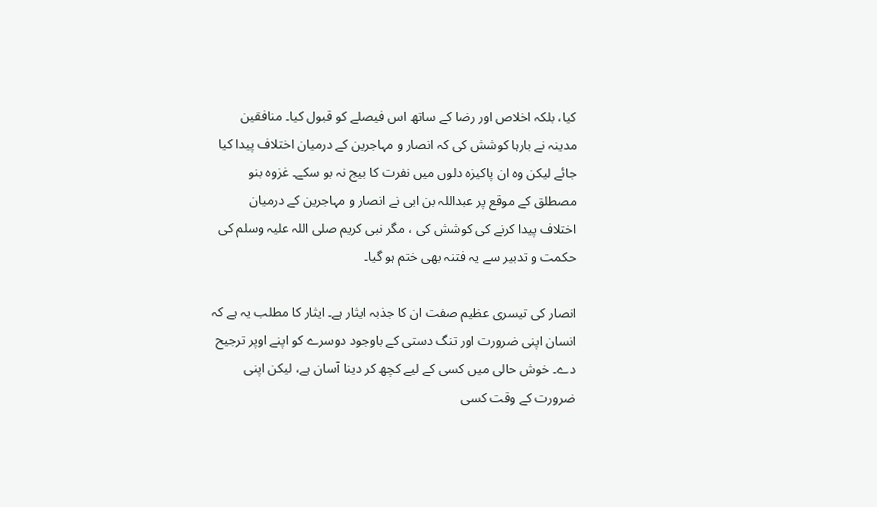کیا، بلکہ اخلاص اور رضا کے ساتھ اس فیصلے کو قبول کیا۔ منافقین مدینہ نے بارہا کوشش کی کہ انصار و مہاجرین کے درمیان اختلاف پیدا کیا جائے لیکن وہ ان پاکیزہ دلوں میں نفرت کا بیج نہ بو سکے۔ غزوہ بنو مصطلق کے موقع پر عبداللہ بن ابی نے انصار و مہاجرین کے درمیان اختلاف پیدا کرنے کی کوشش کی ، مگر نبی کریم صلی اللہ علیہ وسلم کی حکمت و تدبیر سے یہ فتنہ بھی ختم ہو گیا۔

انصار کی تیسری عظیم صفت ان کا جذبہ ایثار ہے۔ ایثار کا مطلب یہ ہے کہ انسان اپنی ضرورت اور تنگ دستی کے باوجود دوسرے کو اپنے اوپر ترجیح دے۔ خوش حالی میں کسی کے لیے کچھ کر دینا آسان ہے، لیکن اپنی ضرورت کے وقت کسی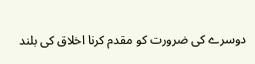دوسرے کی ضرورت کو مقدم کرنا اخلاق کی بلند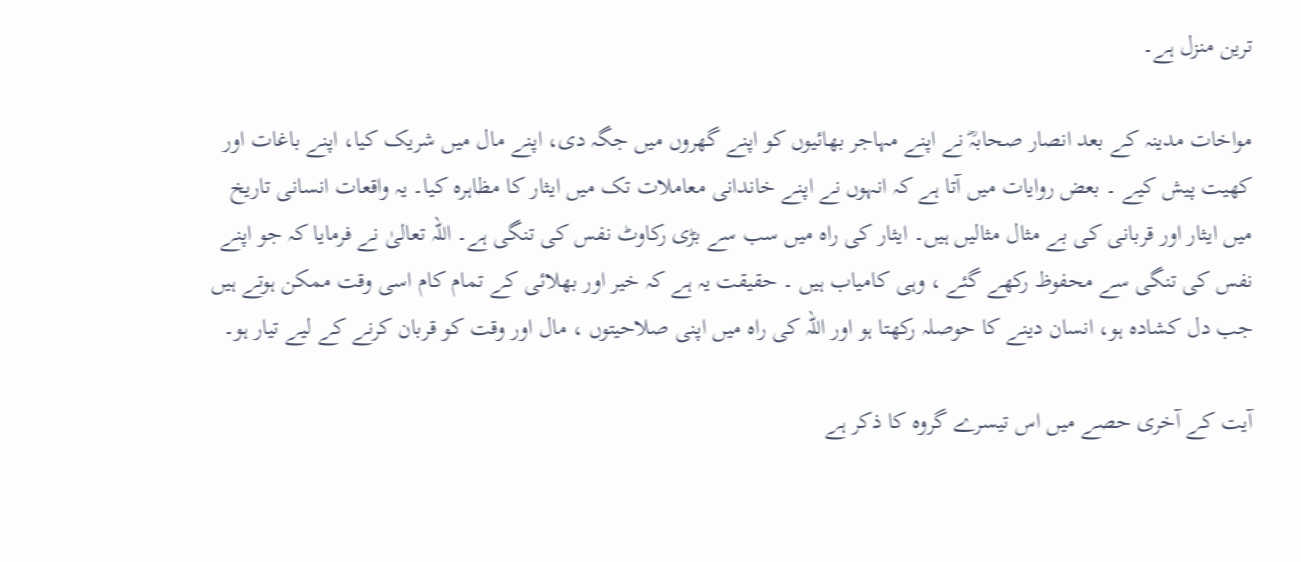ترین منزل ہے۔

مواخات مدینہ کے بعد انصار صحابہؓ نے اپنے مہاجر بھائیوں کو اپنے گھروں میں جگہ دی، اپنے مال میں شریک کیا، اپنے باغات اور کھیت پیش کیے ۔ بعض روایات میں آتا ہے کہ انہوں نے اپنے خاندانی معاملات تک میں ایثار کا مظاہرہ کیا۔ یہ واقعات انسانی تاریخ میں ایثار اور قربانی کی بے مثال مثالیں ہیں۔ ایثار کی راہ میں سب سے بڑی رکاوٹ نفس کی تنگی ہے۔ اللہ تعالیٰ نے فرمایا کہ جو اپنے نفس کی تنگی سے محفوظ رکھے گئے ، وہی کامیاب ہیں ۔ حقیقت یہ ہے کہ خیر اور بھلائی کے تمام کام اسی وقت ممکن ہوتے ہیں جب دل کشادہ ہو، انسان دینے کا حوصلہ رکھتا ہو اور اللہ کی راہ میں اپنی صلاحیتوں ، مال اور وقت کو قربان کرنے کے لیے تیار ہو۔

آیت کے آخری حصے میں اس تیسرے گروہ کا ذکر ہے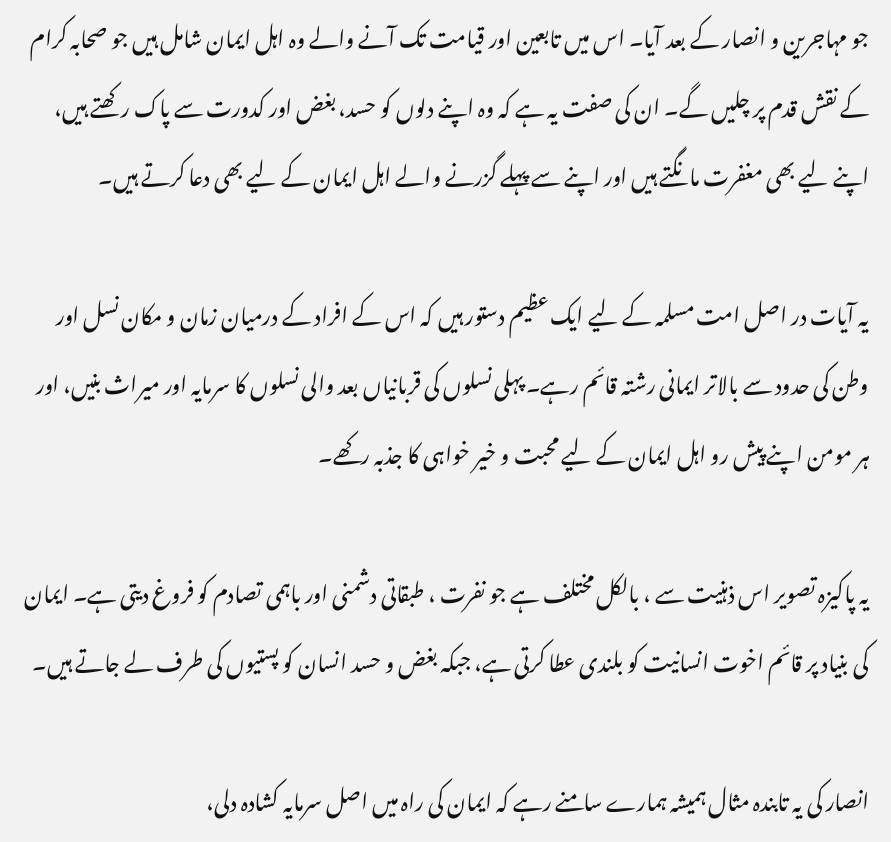جو مہاجرین و انصار کے بعد آیا۔ اس میں تابعین اور قیامت تک آنے والے وہ اہل ایمان شامل ہیں جو صحابہ کرام کے نقش قدم پر چلیں گے۔ ان کی صفت یہ ہے کہ وہ اپنے دلوں کو حسد، بغض اور کدورت سے پاک رکھتے ہیں، اپنے لیے بھی مغفرت مانگتے ہیں اور اپنے سے پہلے گزرنے والے اہل ایمان کے لیے بھی دعا کرتے ہیں۔

یہ آیات در اصل امت مسلمہ کے لیے ایک عظیم دستور ہیں کہ اس کے افراد کے درمیان زمان و مکان نسل اور وطن کی حدود سے بالاتر ایمانی رشتہ قائم رہے۔ پہلی نسلوں کی قربانیاں بعد والی نسلوں کا سرمایہ اور میراث بنیں، اور ہر مومن اپنے پیش رو اہل ایمان کے لیے محبت و خیر خواہی کا جذبہ رکھے۔

یہ پاکیزہ تصویر اس ذہنیت سے ، بالکل مختلف ہے جو نفرت ، طبقاتی دشمنی اور باہمی تصادم کو فروغ دیتی ہے۔ ایمان کی بنیاد پر قائم اخوت انسانیت کو بلندی عطا کرتی ہے، جبکہ بغض و حسد انسان کو پستیوں کی طرف لے جاتے ہیں۔

انصار کی یہ تابندہ مثال ہمیشہ ہمارے سامنے رہے کہ ایمان کی راہ میں اصل سرمایہ کشادہ دلی،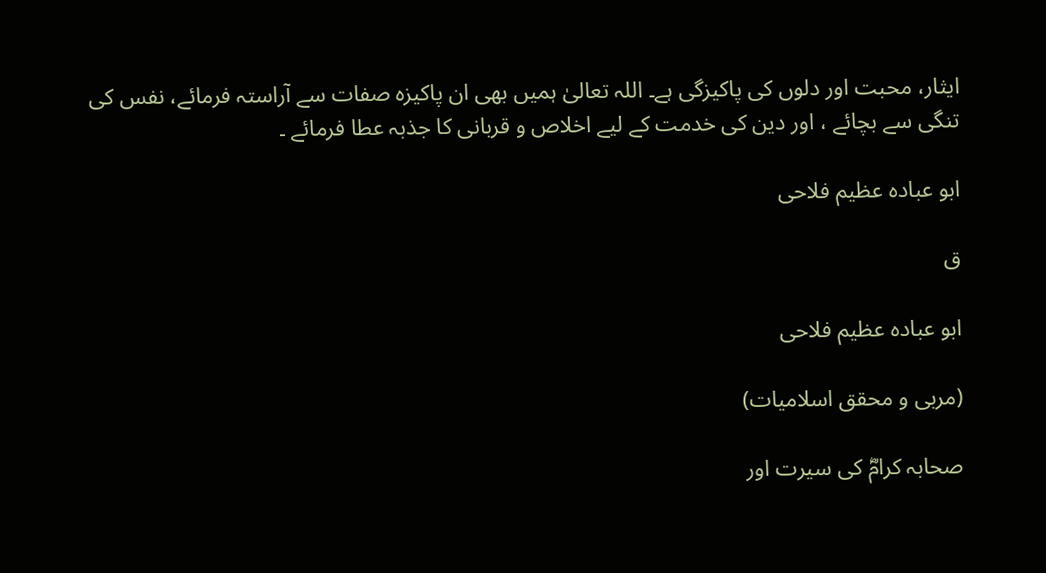ایثار، محبت اور دلوں کی پاکیزگی ہے۔ اللہ تعالیٰ ہمیں بھی ان پاکیزہ صفات سے آراستہ فرمائے، نفس کی تنگی سے بچائے ، اور دین کی خدمت کے لیے اخلاص و قربانی کا جذبہ عطا فرمائے ۔

ابو عبادہ عظیم فلاحی

ق

ابو عبادہ عظیم فلاحی

(مربی و محقق اسلامیات)

صحابہ کرامؓ کی سیرت اور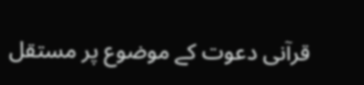قرآنی دعوت کے موضوع پر مستقل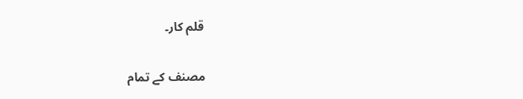قلم کار۔

مصنف کے تمام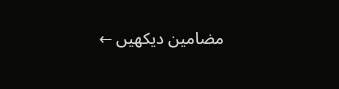مضامین دیکھیں ←